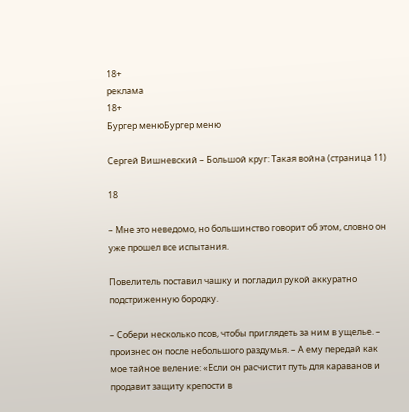18+
реклама
18+
Бургер менюБургер меню

Сергей Вишневский – Большой круг: Такая война (страница 11)

18

– Мне это неведомо, но большинство говорит об этом, словно он уже прошел все испытания.

Повелитель поставил чашку и погладил рукой аккуратно подстриженную бородку.

– Собери несколько псов, чтобы приглядеть за ним в ущелье. – произнес он после небольшого раздумья. – А ему передай как мое тайное веление: «Если он расчистит путь для караванов и продавит защиту крепости в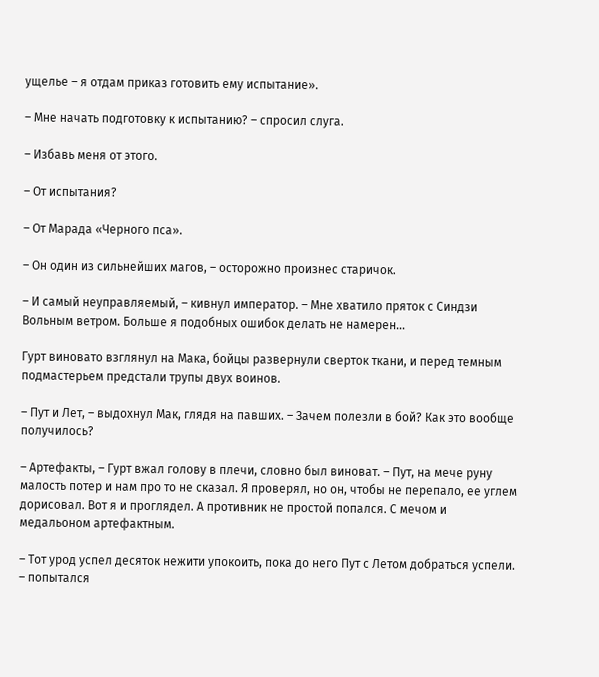ущелье – я отдам приказ готовить ему испытание».

– Мне начать подготовку к испытанию? – спросил слуга.

– Избавь меня от этого.

– От испытания?

– От Марада «Черного пса».

– Он один из сильнейших магов, – осторожно произнес старичок.

– И самый неуправляемый, – кивнул император. – Мне хватило пряток с Синдзи Вольным ветром. Больше я подобных ошибок делать не намерен…

Гурт виновато взглянул на Мака, бойцы развернули сверток ткани, и перед темным подмастерьем предстали трупы двух воинов.

– Пут и Лет, – выдохнул Мак, глядя на павших. – Зачем полезли в бой? Как это вообще получилось?

– Артефакты, – Гурт вжал голову в плечи, словно был виноват. – Пут, на мече руну малость потер и нам про то не сказал. Я проверял, но он, чтобы не перепало, ее углем дорисовал. Вот я и проглядел. А противник не простой попался. С мечом и медальоном артефактным.

– Тот урод успел десяток нежити упокоить, пока до него Пут с Летом добраться успели. – попытался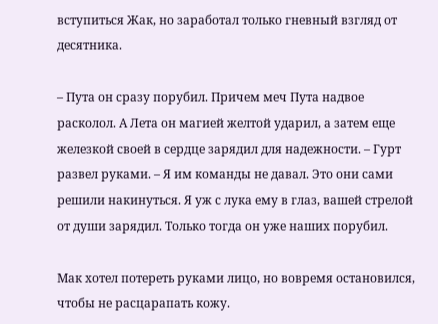вступиться Жак, но заработал только гневный взгляд от десятника.

– Пута он сразу порубил. Причем меч Пута надвое расколол. А Лета он магией желтой ударил, а затем еще железкой своей в сердце зарядил для надежности. – Гурт развел руками. – Я им команды не давал. Это они сами решили накинуться. Я уж с лука ему в глаз, вашей стрелой от души зарядил. Только тогда он уже наших порубил.

Мак хотел потереть руками лицо, но вовремя остановился, чтобы не расцарапать кожу.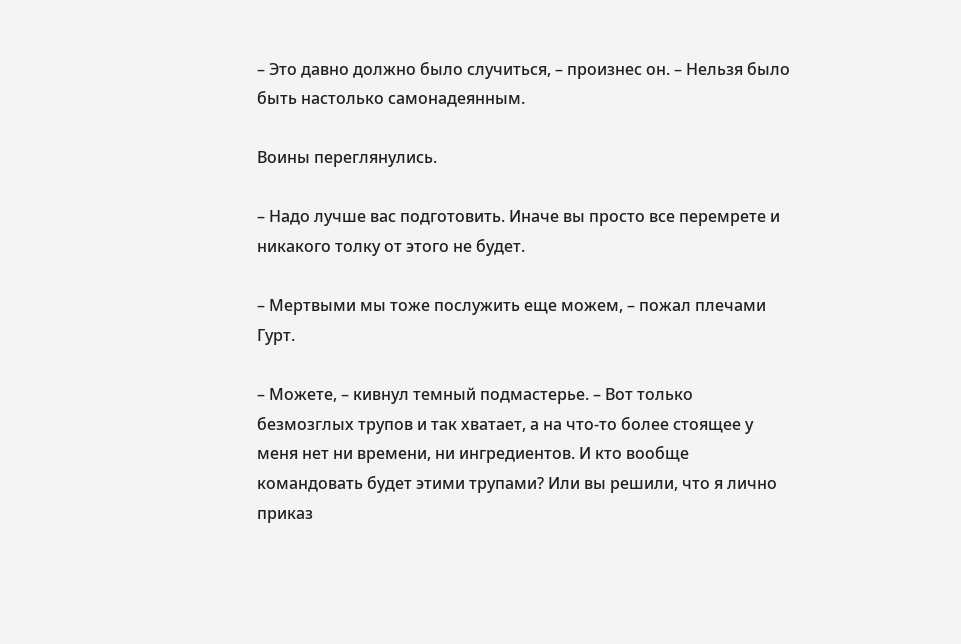– Это давно должно было случиться, – произнес он. – Нельзя было быть настолько самонадеянным.

Воины переглянулись.

– Надо лучше вас подготовить. Иначе вы просто все перемрете и никакого толку от этого не будет.

– Мертвыми мы тоже послужить еще можем, – пожал плечами Гурт.

– Можете, – кивнул темный подмастерье. – Вот только безмозглых трупов и так хватает, а на что-то более стоящее у меня нет ни времени, ни ингредиентов. И кто вообще командовать будет этими трупами? Или вы решили, что я лично приказ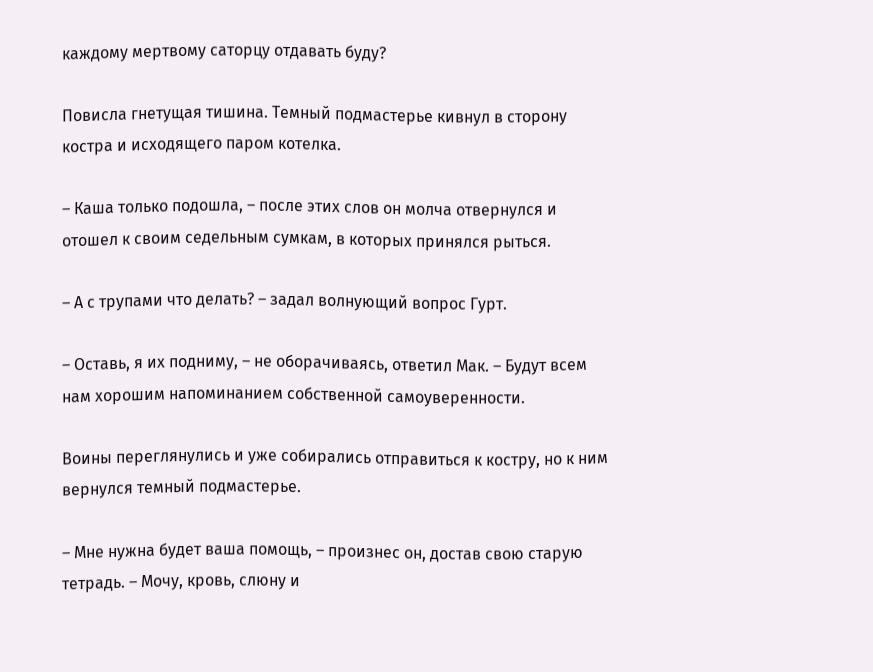каждому мертвому саторцу отдавать буду?

Повисла гнетущая тишина. Темный подмастерье кивнул в сторону костра и исходящего паром котелка.

– Каша только подошла, – после этих слов он молча отвернулся и отошел к своим седельным сумкам, в которых принялся рыться.

– А с трупами что делать? – задал волнующий вопрос Гурт.

– Оставь, я их подниму, – не оборачиваясь, ответил Мак. – Будут всем нам хорошим напоминанием собственной самоуверенности.

Воины переглянулись и уже собирались отправиться к костру, но к ним вернулся темный подмастерье.

– Мне нужна будет ваша помощь, – произнес он, достав свою старую тетрадь. – Мочу, кровь, слюну и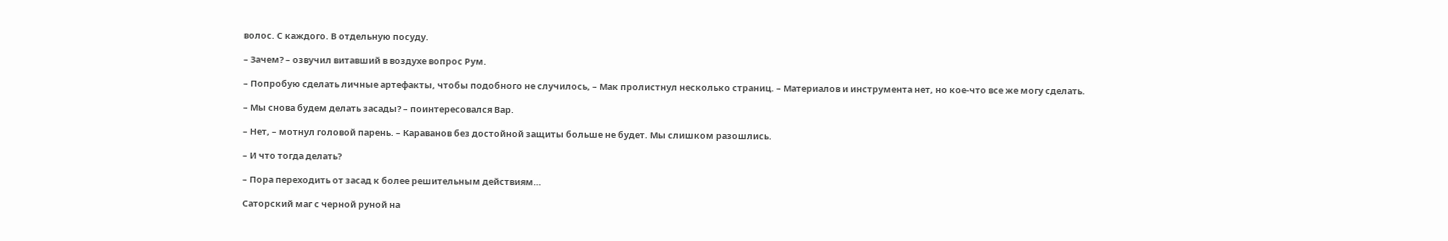волос. С каждого. В отдельную посуду.

– Зачем? – озвучил витавший в воздухе вопрос Рум.

– Попробую сделать личные артефакты, чтобы подобного не случилось, – Мак пролистнул несколько страниц. – Материалов и инструмента нет, но кое-что все же могу сделать.

– Мы снова будем делать засады? – поинтересовался Вар.

– Нет, – мотнул головой парень. – Караванов без достойной защиты больше не будет. Мы слишком разошлись.

– И что тогда делать?

– Пора переходить от засад к более решительным действиям…

Саторский маг с черной руной на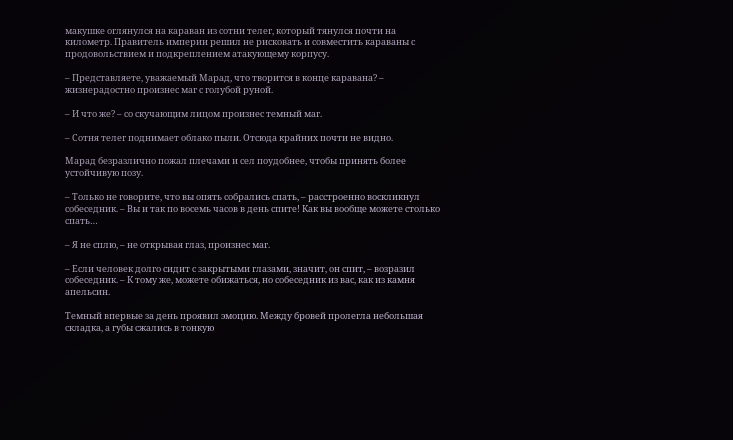макушке оглянулся на караван из сотни телег, который тянулся почти на километр. Правитель империи решил не рисковать и совместить караваны с продовольствием и подкреплением атакующему корпусу.

– Представляете, уважаемый Марад, что творится в конце каравана? – жизнерадостно произнес маг с голубой руной.

– И что же? – со скучающим лицом произнес темный маг.

– Сотня телег поднимает облако пыли. Отсюда крайних почти не видно.

Марад безразлично пожал плечами и сел поудобнее, чтобы принять более устойчивую позу.

– Только не говорите, что вы опять собрались спать, – расстроенно воскликнул собеседник. – Вы и так по восемь часов в день спите! Как вы вообще можете столько спать…

– Я не сплю, – не открывая глаз, произнес маг.

– Если человек долго сидит с закрытыми глазами, значит, он спит, – возразил собеседник. – К тому же, можете обижаться, но собеседник из вас, как из камня апельсин.

Темный впервые за день проявил эмоцию. Между бровей пролегла небольшая складка, а губы сжались в тонкую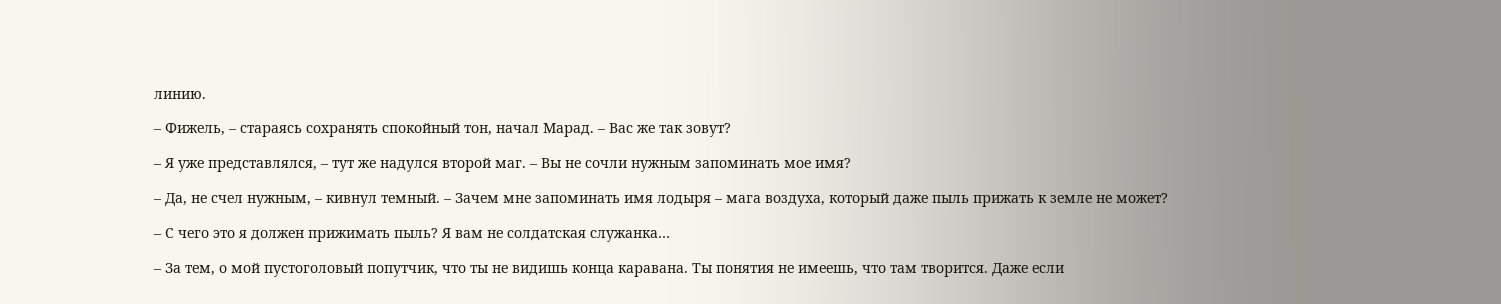линию.

– Фижель, – стараясь сохранять спокойный тон, начал Марад. – Вас же так зовут?

– Я уже представлялся, – тут же надулся второй маг. – Вы не сочли нужным запоминать мое имя?

– Да, не счел нужным, – кивнул темный. – Зачем мне запоминать имя лодыря – мага воздуха, который даже пыль прижать к земле не может?

– С чего это я должен прижимать пыль? Я вам не солдатская служанка…

– За тем, о мой пустоголовый попутчик, что ты не видишь конца каравана. Ты понятия не имеешь, что там творится. Даже если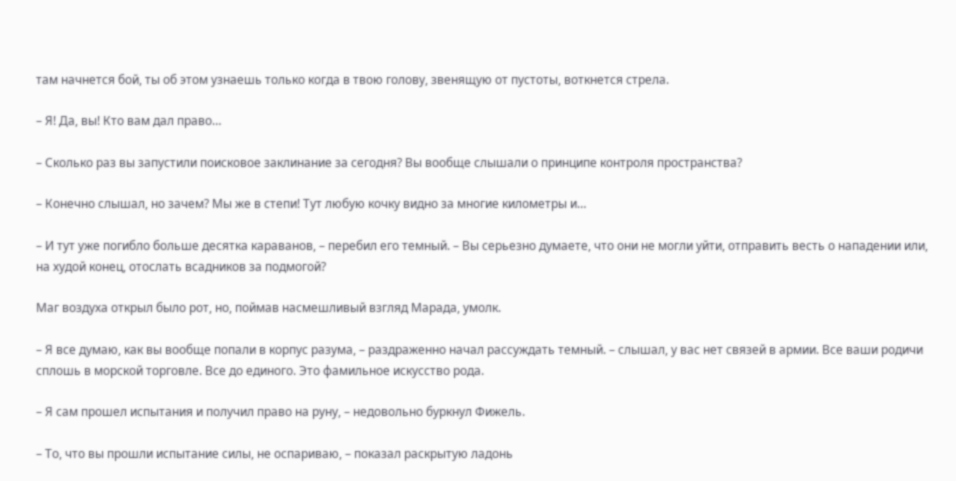там начнется бой, ты об этом узнаешь только когда в твою голову, звенящую от пустоты, воткнется стрела.

– Я! Да, вы! Кто вам дал право…

– Сколько раз вы запустили поисковое заклинание за сегодня? Вы вообще слышали о принципе контроля пространства?

– Конечно слышал, но зачем? Мы же в степи! Тут любую кочку видно за многие километры и…

– И тут уже погибло больше десятка караванов, – перебил его темный. – Вы серьезно думаете, что они не могли уйти, отправить весть о нападении или, на худой конец, отослать всадников за подмогой?

Маг воздуха открыл было рот, но, поймав насмешливый взгляд Марада, умолк.

– Я все думаю, как вы вообще попали в корпус разума, – раздраженно начал рассуждать темный. – слышал, у вас нет связей в армии. Все ваши родичи сплошь в морской торговле. Все до единого. Это фамильное искусство рода.

– Я сам прошел испытания и получил право на руну, – недовольно буркнул Фижель.

– То, что вы прошли испытание силы, не оспариваю, – показал раскрытую ладонь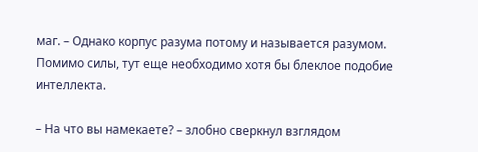маг. – Однако корпус разума потому и называется разумом. Помимо силы, тут еще необходимо хотя бы блеклое подобие интеллекта.

– На что вы намекаете? – злобно сверкнул взглядом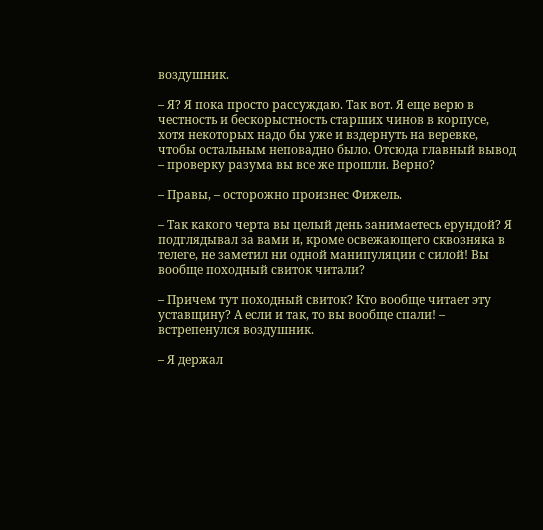воздушник.

– Я? Я пока просто рассуждаю. Так вот. Я еще верю в честность и бескорыстность старших чинов в корпусе, хотя некоторых надо бы уже и вздернуть на веревке, чтобы остальным неповадно было. Отсюда главный вывод – проверку разума вы все же прошли. Верно?

– Правы, – осторожно произнес Фижель.

– Так какого черта вы целый день занимаетесь ерундой? Я подглядывал за вами и, кроме освежающего сквозняка в телеге, не заметил ни одной манипуляции с силой! Вы вообще походный свиток читали?

– Причем тут походный свиток? Кто вообще читает эту уставщину? А если и так, то вы вообще спали! – встрепенулся воздушник.

– Я держал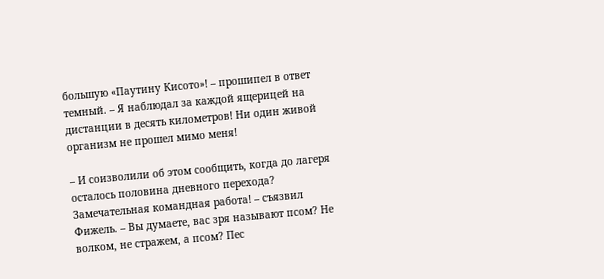большую «Паутину Кисото»! – прошипел в ответ темный. – Я наблюдал за каждой ящерицей на дистанции в десять километров! Ни один живой организм не прошел мимо меня!

– И соизволили об этом сообщить, когда до лагеря осталось половина дневного перехода? Замечательная командная работа! – съязвил Фижель. – Вы думаете, вас зря называют псом? Не волком, не стражем, а псом? Пес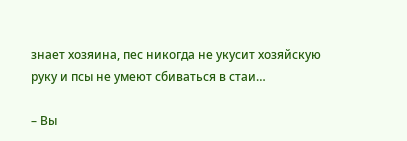знает хозяина, пес никогда не укусит хозяйскую руку и псы не умеют сбиваться в стаи…

– Вы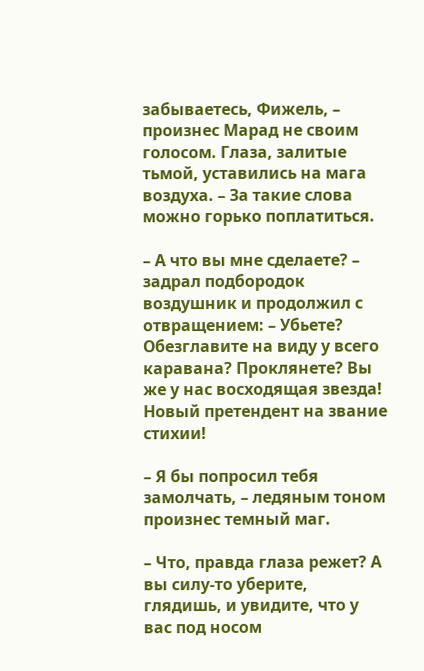забываетесь, Фижель, – произнес Марад не своим голосом. Глаза, залитые тьмой, уставились на мага воздуха. – За такие слова можно горько поплатиться.

– А что вы мне сделаете? – задрал подбородок воздушник и продолжил с отвращением: – Убьете? Обезглавите на виду у всего каравана? Проклянете? Вы же у нас восходящая звезда! Новый претендент на звание стихии!

– Я бы попросил тебя замолчать, – ледяным тоном произнес темный маг.

– Что, правда глаза режет? А вы силу-то уберите, глядишь, и увидите, что у вас под носом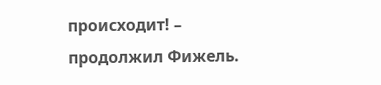происходит! – продолжил Фижель.